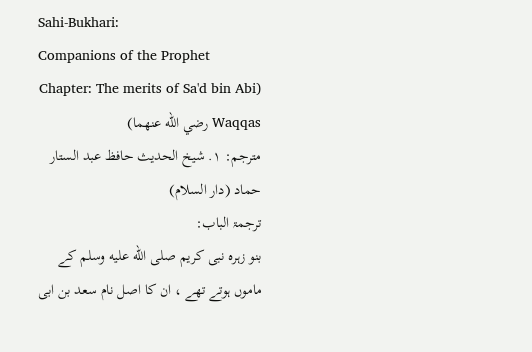Sahi-Bukhari:
Companions of the Prophet
(Chapter: The merits of Sa'd bin Abi Waqqas رضي الله عنهما)
مترجم: ١. شیخ الحدیث حافظ عبد الستار حماد (دار السلام)
ترجمۃ الباب:
بنو زہرہ نبی کریم صلى الله عليه وسلم کے ماموں ہوتے تھے ، ان کا اصل نام سعد بن ابی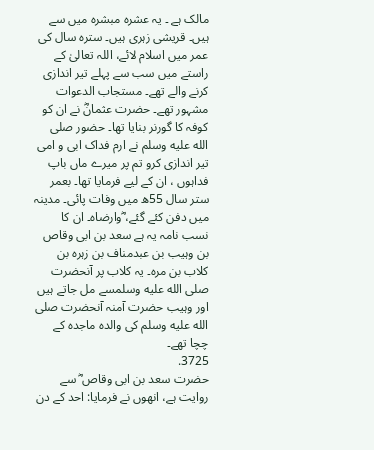مالک ہے ۔ یہ عشرہ مبشرہ میں سے ہیں۔ قریشی زہری ہیں۔ سترہ سال کی عمر میں اسلام لائے، اللہ تعالیٰ کے راستے میں سب سے پہلے تیر اندازی کرنے والے تھے۔ مستجاب الدعوات مشہور تھے۔ حضرت عثمانؓ نے ان کو کوفہ کا گورنر بنایا تھا۔ حضور صلى الله عليه وسلم نے ارم فداک ابی و امی تیر اندازی کرو تم پر میرے ماں باپ فداہوں ، ان کے لیے فرمایا تھا۔ بعمر ستر سال 55ھ میں وفات پائی۔ مدینہ میں دفن کئے گئے، ؓوارضاہ۔ ان کا نسب نامہ یہ ہے سعد بن ابی وقاص بن وہیب بن عبدمناف بن زہرہ بن کلاب بن مرہ۔ یہ کلاب پر آنحضرت صلى الله عليه وسلمسے مل جاتے ہیں اور وہیب حضرت آمنہ آنحضرت صلى الله عليه وسلم کی والدہ ماجدہ کے چچا تھے۔
3725.
حضرت سعد بن ابی وقاص ؓ سے روایت ہے، انھوں نے فرمایا: احد کے دن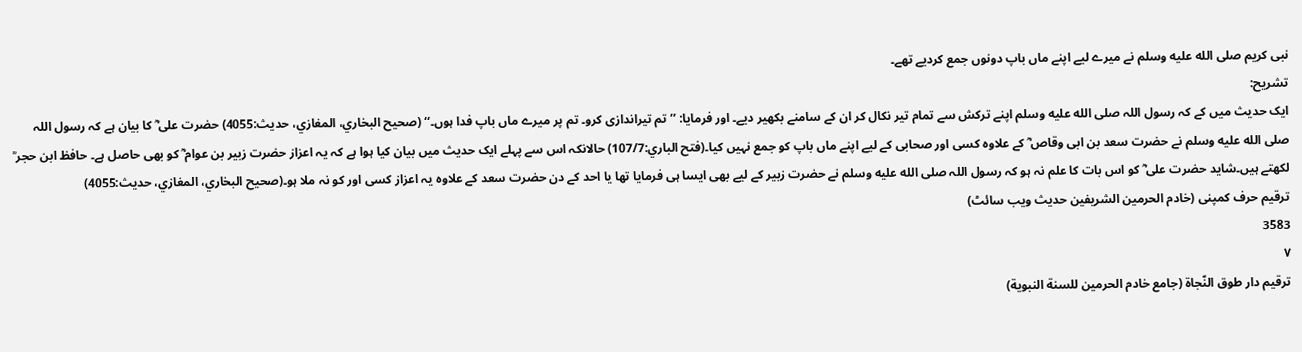نبی کریم صلى الله عليه وسلم نے میرے لیے اپنے ماں باپ دونوں جمع کردیے تھے۔
تشریح:
ایک حدیث میں کے کہ رسول اللہ صلى الله عليه وسلم اپنے ترکش سے تمام تیر نکال کر ان کے سامنے بکھیر دیے۔ اور فرمایا: ’’تم تیراندازی کرو۔ تم پر میرے ماں باپ فدا ہوں۔‘‘ (صحیح البخاري، المغازي، حدیث:4055) حضرت علی ؓ کا بیان ہے کہ رسول اللہ صلى الله عليه وسلم نے حضرت سعد بن ابی وقاص ؓ کے علاوہ کسی اور صحابی کے لیے اپنے ماں باپ کو جمع نہیں کیا۔(فتح الباري:107/7) حالانکہ اس سے پہلے ایک حدیث میں بیان کیا ہوا ہے کہ یہ اعزاز حضرت زبیر بن عوام ؓ کو بھی حاصل ہے۔ حافظ ابن حجر ؒ لکھتے ہیں۔شاید حضرت علی ؓ کو اس بات کا علم نہ ہو کہ رسول اللہ صلى الله عليه وسلم نے حضرت زبیر کے لیے بھی ایسا ہی فرمایا تھا یا احد کے دن حضرت سعد کے علاوہ یہ اعزاز کسی اور کو نہ ملا ہو۔(صحیح البخاري، المغازي، حدیث:4055)
ترقیم حرف کمپنی (خادم الحرمین الشریفین حدیث ویب سائٹ)
3583
٧
ترقيم دار طوق النّجاة (جامع خادم الحرمين للسنة النبوية)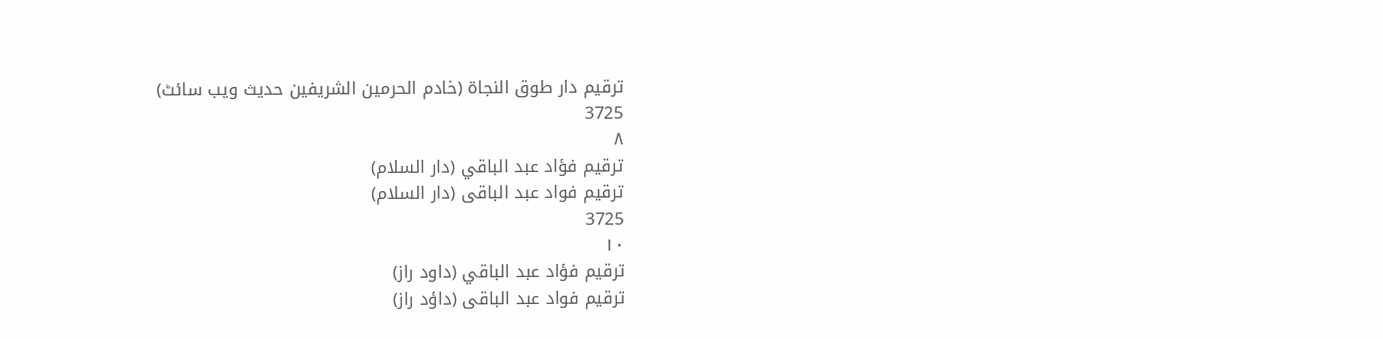ترقیم دار طوق النجاۃ (خادم الحرمین الشریفین حدیث ویب سائٹ)
3725
٨
ترقيم فؤاد عبد الباقي (دار السلام)
ترقیم فواد عبد الباقی (دار السلام)
3725
١٠
ترقيم فؤاد عبد الباقي (داود راز)
ترقیم فواد عبد الباقی (داؤد راز)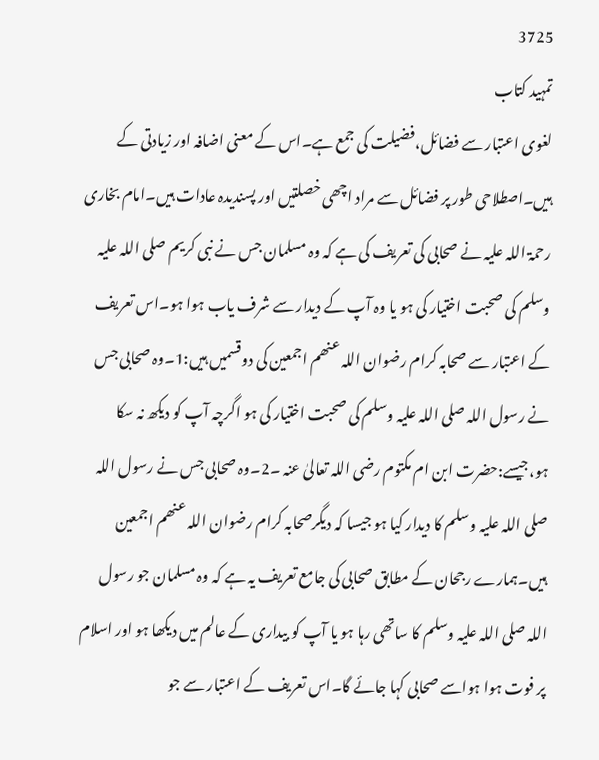3725
تمہید کتاب
لغوی اعتبار سے فضائل،فضیلت کی جمع ہے۔اس کے معنی اضافہ اور زیادتی کے ہیں۔اصطلاحی طور پر فضائل سے مراد اچھی خصلتیں اور پسندیدہ عادات ہیں۔امام بخاری رحمۃ اللہ علیہ نے صحابی کی تعریف کی ہے کہ وہ مسلمان جس نے نبی کریم صلی اللہ علیہ وسلم کی صحبت اختیار کی ہو یا وہ آپ کے دیدار سے شرف یاب ہوا ہو۔اس تعریف کے اعتبار سے صحابہ کرام رضوان اللہ عنھم اجمعین کی دوقسمیں ہیں:1۔وہ صحابی جس نے رسول اللہ صلی اللہ علیہ وسلم کی صحبت اختیار کی ہو اگرچہ آپ کو دیکھ نہ سکا ہو،جیسے:حضرت ابن ام مکتوم رضی اللہ تعالیٰ عنہ ۔2۔وہ صحابی جس نے رسول اللہ صلی اللہ علیہ وسلم کا دیدار کیا ہو جیسا کہ دیگرصحابہ کرام رضوان اللہ عنھم اجمعین ہیں۔ہمارے رجحان کے مطابق صحابی کی جامع تعریف یہ ہے کہ وہ مسلمان جو رسول اللہ صلی اللہ علیہ وسلم کا ساتھی رہا ہو یا آپ کو بیداری کے عالم میں دیکھا ہو اور اسلام پر فوت ہوا ہواسے صحابی کہا جائے گا۔اس تعریف کے اعتبار سے جو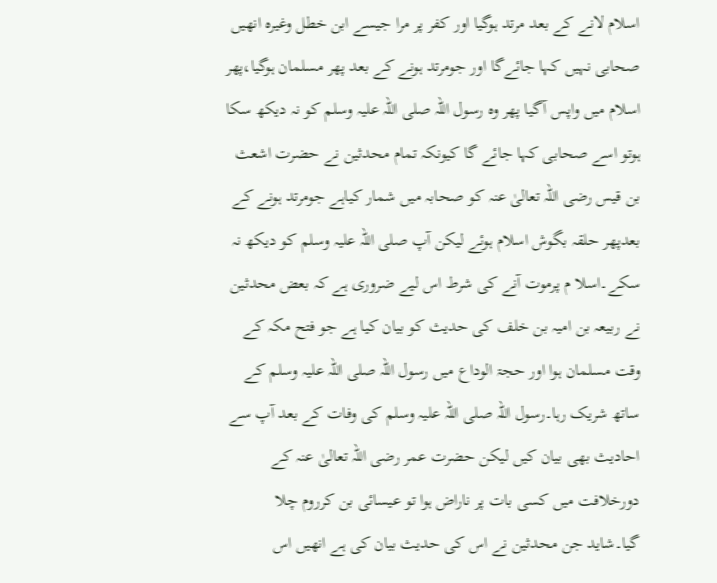اسلام لانے کے بعد مرتد ہوگیا اور کفر پر مرا جیسے ابن خطل وغیرہ انھیں صحابی نہیں کہا جائےگا اور جومرتد ہونے کے بعد پھر مسلمان ہوگیا،پھر اسلام میں واپس آگیا پھر وہ رسول اللہ صلی اللہ علیہ وسلم کو نہ دیکھ سکا ہوتو اسے صحابی کہا جائے گا کیونکہ تمام محدثین نے حضرت اشعث بن قیس رضی اللہ تعالیٰ عنہ کو صحابہ میں شمار کیاہے جومرتد ہونے کے بعدپھر حلقہ بگوش اسلام ہوئے لیکن آپ صلی اللہ علیہ وسلم کو دیکھ نہ سکے۔اسلا م پرموت آنے کی شرط اس لیے ضروری ہے کہ بعض محدثین نے ربیعہ بن امیہ بن خلف کی حدیث کو بیان کیا ہے جو فتح مکہ کے وقت مسلمان ہوا اور حجۃ الوداع میں رسول اللہ صلی اللہ علیہ وسلم کے ساتھ شریک رہا۔رسول اللہ صلی اللہ علیہ وسلم کی وفات کے بعد آپ سے احادیث بھی بیان کیں لیکن حضرت عمر رضی اللہ تعالیٰ عنہ کے دورخلافت میں کسی بات پر ناراض ہوا تو عیسائی بن کرروم چلا گیا۔شاید جن محدثین نے اس کی حدیث بیان کی ہے انھیں اس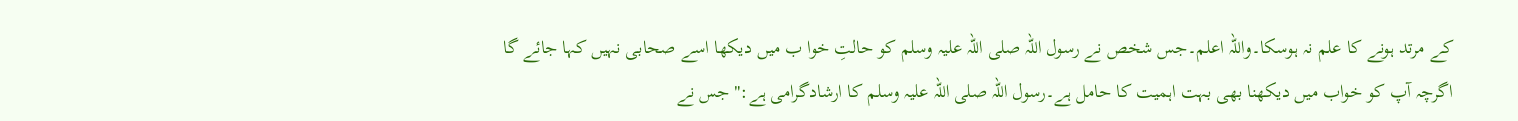کے مرتد ہونے کا علم نہ ہوسکا۔واللہ اعلم۔جس شخص نے رسول اللہ صلی اللہ علیہ وسلم کو حالتِ خوا ب میں دیکھا اسے صحابی نہیں کہا جائے گا اگرچہ آپ کو خواب میں دیکھنا بھی بہت اہمیت کا حامل ہے۔رسول اللہ صلی اللہ علیہ وسلم کا ارشادگرامی ہے:"جس نے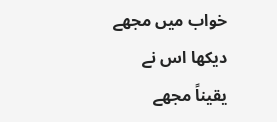خواب میں مجھے دیکھا اس نے یقیناً مجھے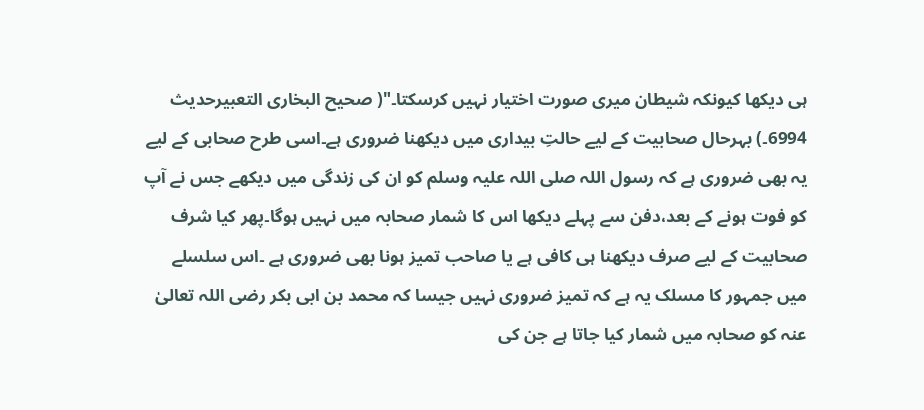ہی دیکھا کیونکہ شیطان میری صورت اختیار نہیں کرسکتا۔"( صحیح البخاری التعبیرحدیث 6994۔) بہرحال صحابیت کے لیے حالتِ بیداری میں دیکھنا ضروری ہے۔اسی طرح صحابی کے لیے یہ بھی ضروری ہے کہ رسول اللہ صلی اللہ علیہ وسلم کو ان کی زندگی میں دیکھے جس نے آپ کو فوت ہونے کے بعد،دفن سے پہلے دیکھا اس کا شمار صحابہ میں نہیں ہوگا۔پھر کیا شرف صحابیت کے لیے صرف دیکھنا ہی کافی ہے یا صاحب تمیز ہونا بھی ضروری ہے ۔اس سلسلے میں جمہور کا مسلک یہ ہے کہ تمیز ضروری نہیں جیسا کہ محمد بن ابی بکر رضی اللہ تعالیٰ عنہ کو صحابہ میں شمار کیا جاتا ہے جن کی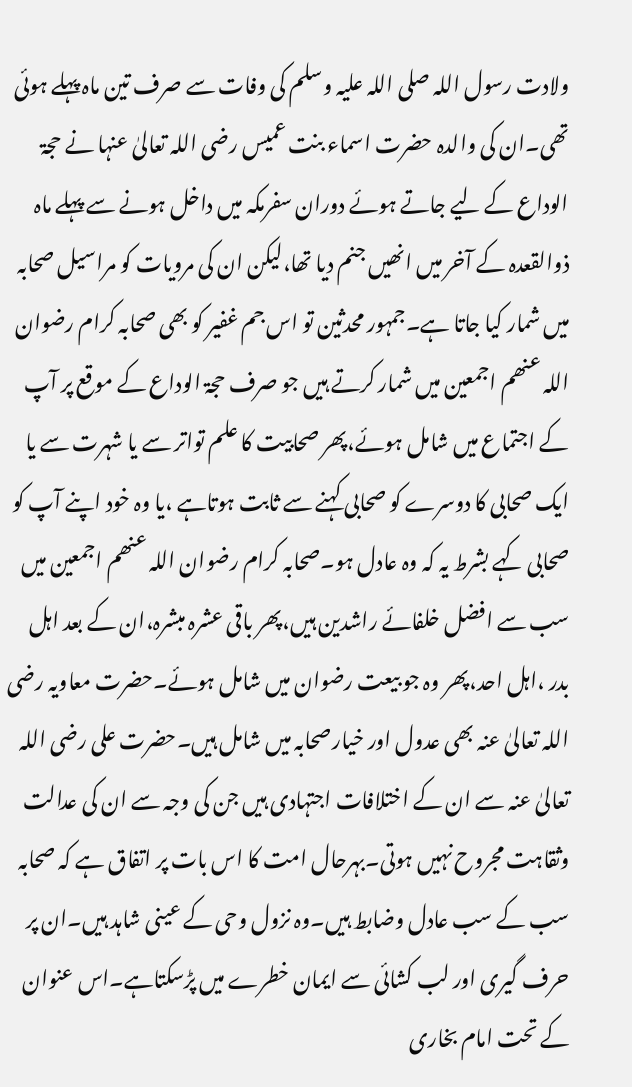ولادت رسول اللہ صلی اللہ علیہ وسلم کی وفات سے صرف تین ماہ پہلے ہوئی تھی۔ان کی والدہ حضرت اسماء بنت عمیس رضی اللہ تعالیٰ عنہا نے حجۃ الوداع کے لیے جاتے ہوئے دوران سفرمکہ میں داخل ہونے سے پہلے ماہ ذوالقعدہ کے آخر میں انھیں جنم دیا تھا،لیکن ان کی مرویات کو مراسیل صحابہ میں شمار کیا جاتا ہے۔جمہور محدثین تو اس جم غفیر کو بھی صحابہ کرام رضوان اللہ عنھم اجمعین میں شمار کرتے ہیں جو صرف حجۃ الوداع کے موقع پر آپ کے اجتماع میں شامل ہوئے،پھر صحابیت کا علم تواتر سے یا شہرت سے یا ایک صحابی کا دوسرے کو صحابی کہنے سے ثابت ہوتاہے ،یا وہ خود اپنے آپ کو صحابی کہے بشرط یہ کہ وہ عادل ہو۔صحابہ کرام رضوان اللہ عنھم اجمعین میں سب سے افضل خلفائے راشدین ہیں،پھر باقی عشرہ مبشرہ،ان کے بعد اہل بدر ،اہل احد،پھر وہ جو بیعت رضوان میں شامل ہوئے۔حضرت معاویہ رضی اللہ تعالیٰ عنہ بھی عدول اور خیارصحابہ میں شامل ہیں۔حضرت علی رضی اللہ تعالیٰ عنہ سے ان کے اختلافات اجتہادی ہیں جن کی وجہ سے ان کی عدالت وثقاہت مجروح نہیں ہوتی۔بہرحال امت کا اس بات پر اتفاق ہے کہ صحابہ سب کے سب عادل وضابط ہیں۔وہ نزول وحی کے عینی شاہد ہیں۔ان پر حرف گیری اور لب کشائی سے ایمان خطرے میں پڑسکتاہے۔اس عنوان کے تحت امام بخاری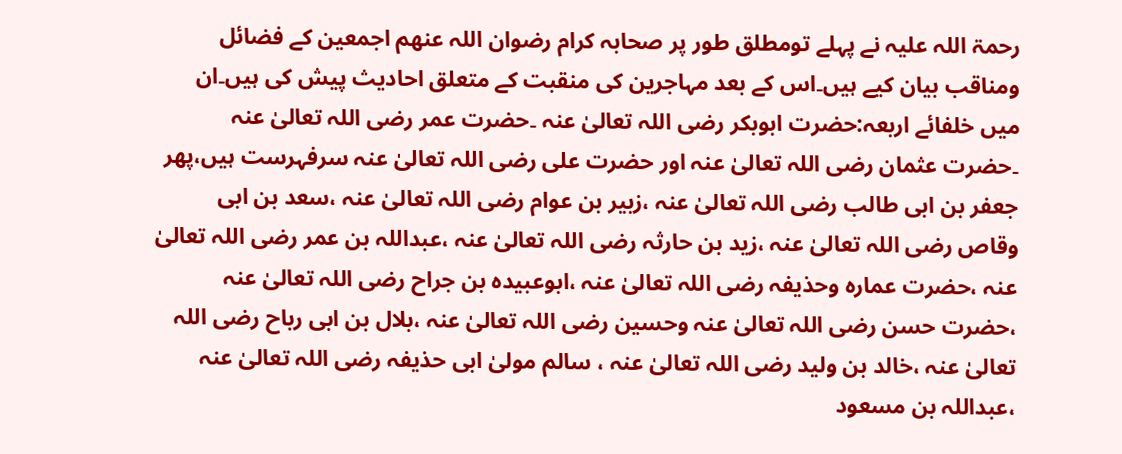رحمۃ اللہ علیہ نے پہلے تومطلق طور پر صحابہ کرام رضوان اللہ عنھم اجمعین کے فضائل ومناقب بیان کیے ہیں۔اس کے بعد مہاجرین کی منقبت کے متعلق احادیث پیش کی ہیں۔ان میں خلفائے اربعہ:حضرت ابوبکر رضی اللہ تعالیٰ عنہ ۔حضرت عمر رضی اللہ تعالیٰ عنہ ۔حضرت عثمان رضی اللہ تعالیٰ عنہ اور حضرت علی رضی اللہ تعالیٰ عنہ سرفہرست ہیں،پھر جعفر بن ابی طالب رضی اللہ تعالیٰ عنہ ،زبیر بن عوام رضی اللہ تعالیٰ عنہ ،سعد بن ابی وقاص رضی اللہ تعالیٰ عنہ ،زید بن حارثہ رضی اللہ تعالیٰ عنہ ،عبداللہ بن عمر رضی اللہ تعالیٰ عنہ ،حضرت عمارہ وحذیفہ رضی اللہ تعالیٰ عنہ ،ابوعبیدہ بن جراح رضی اللہ تعالیٰ عنہ ،حضرت حسن رضی اللہ تعالیٰ عنہ وحسین رضی اللہ تعالیٰ عنہ ،بلال بن ابی رباح رضی اللہ تعالیٰ عنہ ،خالد بن ولید رضی اللہ تعالیٰ عنہ ، سالم مولیٰ ابی حذیفہ رضی اللہ تعالیٰ عنہ ،عبداللہ بن مسعود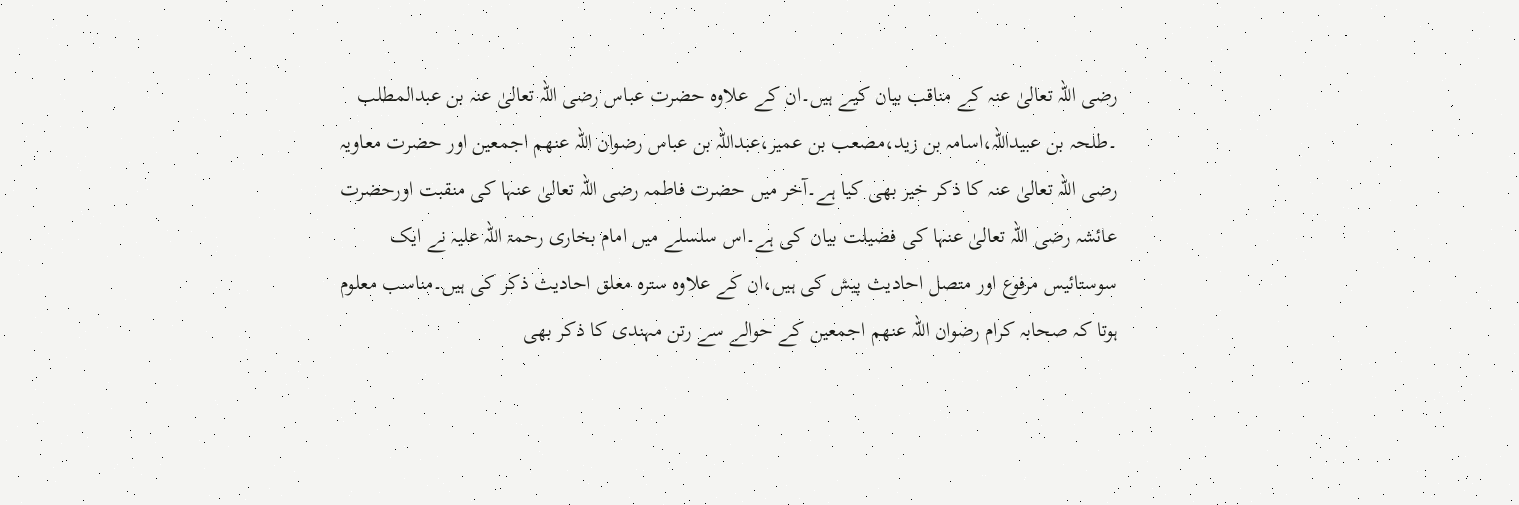رضی اللہ تعالیٰ عنہ کے مناقب بیان کیے ہیں۔ان کے علاوہ حضرت عباس رضی اللہ تعالیٰ عنہ بن عبدالمطلب ۔طلحہ بن عبیداللہ،اسامہ بن زید،مصعب بن عمیر،عبداللہ بن عباس رضوان اللہ عنھم اجمعین اور حضرت معاویہ رضی اللہ تعالیٰ عنہ کا ذکر خیر بھی کیا ہے۔آخر میں حضرت فاطمہ رضی اللہ تعالیٰ عنہا کی منقبت اورحضرت عائشہ رضی اللہ تعالیٰ عنہا کی فضیلت بیان کی ہے۔اس سلسلے میں امام بخاری رحمۃ اللہ علیہ نے ایک سوستائیس مرفوع اور متصل احادیث پیش کی ہیں،ان کے علاوہ سترہ معلق احادیث ذکر کی ہیں۔مناسب معلوم ہوتا کہ صحابہ کرام رضوان اللہ عنھم اجمعین کے حوالے سے رتن مہندی کا ذکر بھی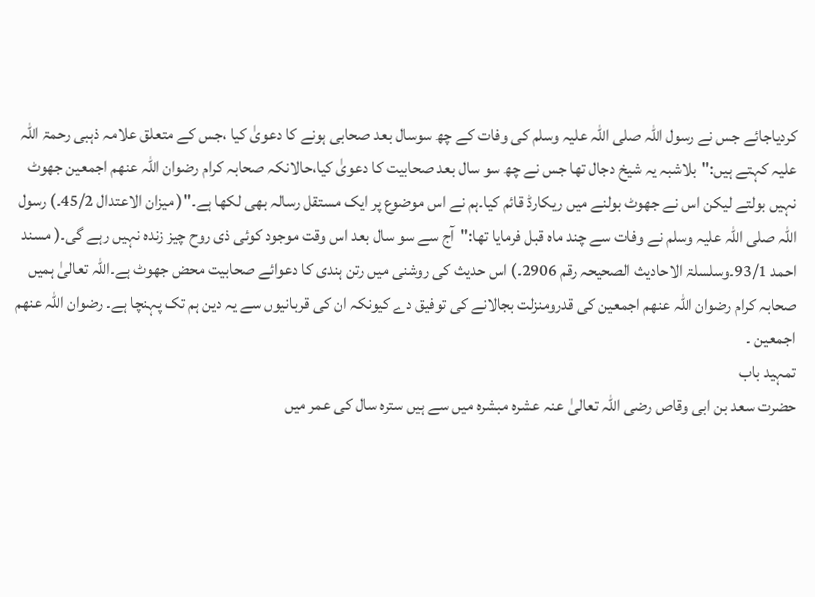کردیاجائے جس نے رسول اللہ صلی اللہ علیہ وسلم کی وفات کے چھ سوسال بعد صحابی ہونے کا دعویٰ کیا ،جس کے متعلق علامہ ذہبی رحمۃ اللہ علیہ کہتے ہیں:"بلاشبہ یہ شیخ دجال تھا جس نے چھ سو سال بعد صحابیت کا دعویٰ کیا،حالانکہ صحابہ کرام رضوان اللہ عنھم اجمعین جھوٹ نہیں بولتے لیکن اس نے جھوٹ بولنے میں ریکارڈ قائم کیا۔ہم نے اس موضوع پر ایک مستقل رسالہ بھی لکھا ہے۔"( میزان الاعتدال 45/2۔) رسول اللہ صلی اللہ علیہ وسلم نے وفات سے چند ماہ قبل فرمایا تھا:"آج سے سو سال بعد اس وقت موجود کوئی ذی روح چیز زندہ نہیں رہے گی۔( مسند احمد 93/1۔وسلسلۃ الاحادیث الصحیحہ رقم 2906۔) اس حدیث کی روشنی میں رتن ہندی کا دعوائے صحابیت محض جھوٹ ہے۔اللہ تعالیٰ ہمیں صحابہ کرام رضوان اللہ عنھم اجمعین کی قدرومنزلت بجالانے کی توفیق دے کیونکہ ان کی قربانیوں سے یہ دین ہم تک پہنچا ہے۔ رضوان اللہ عنھم اجمعین ۔
تمہید باب
حضرت سعد بن ابی وقاص رضی اللہ تعالیٰ عنہ عشرہ مبشرہ میں سے ہیں سترہ سال کی عمر میں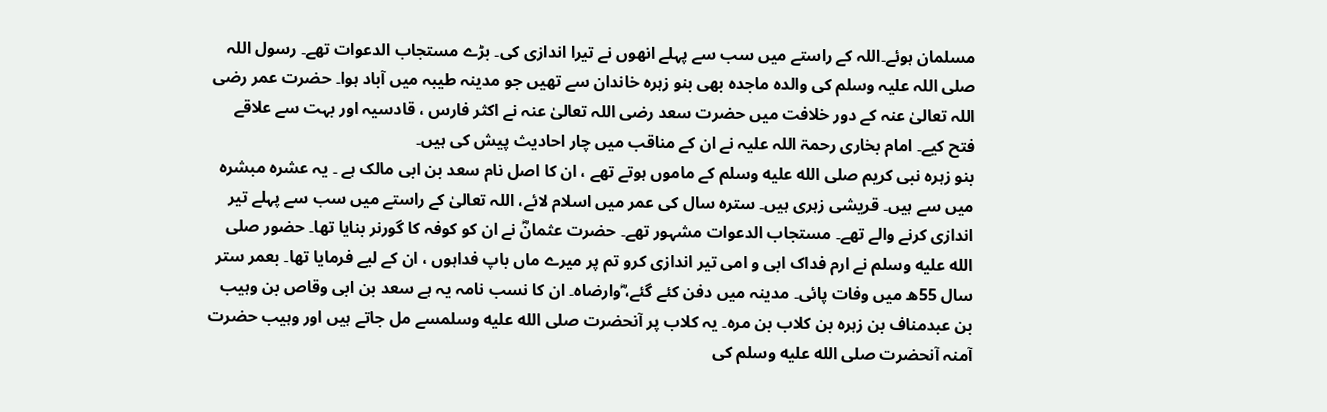مسلمان ہوئے۔اللہ کے راستے میں سب سے پہلے انھوں نے تیرا اندازی کی۔ بڑے مستجاب الدعوات تھے۔ رسول اللہ صلی اللہ علیہ وسلم کی والدہ ماجدہ بھی بنو زہرہ خاندان سے تھیں جو مدینہ طیبہ میں آباد ہوا۔ حضرت عمر رضی اللہ تعالیٰ عنہ کے دور خلافت میں حضرت سعد رضی اللہ تعالیٰ عنہ نے اکثر فارس ، قادسیہ اور بہت سے علاقے فتح کیے۔ امام بخاری رحمۃ اللہ علیہ نے ان کے مناقب میں چار احادیث پیش کی ہیں۔
بنو زہرہ نبی کریم صلى الله عليه وسلم کے ماموں ہوتے تھے ، ان کا اصل نام سعد بن ابی مالک ہے ۔ یہ عشرہ مبشرہ میں سے ہیں۔ قریشی زہری ہیں۔ سترہ سال کی عمر میں اسلام لائے، اللہ تعالیٰ کے راستے میں سب سے پہلے تیر اندازی کرنے والے تھے۔ مستجاب الدعوات مشہور تھے۔ حضرت عثمانؓ نے ان کو کوفہ کا گورنر بنایا تھا۔ حضور صلى الله عليه وسلم نے ارم فداک ابی و امی تیر اندازی کرو تم پر میرے ماں باپ فداہوں ، ان کے لیے فرمایا تھا۔ بعمر ستر سال 55ھ میں وفات پائی۔ مدینہ میں دفن کئے گئے، ؓوارضاہ۔ ان کا نسب نامہ یہ ہے سعد بن ابی وقاص بن وہیب بن عبدمناف بن زہرہ بن کلاب بن مرہ۔ یہ کلاب پر آنحضرت صلى الله عليه وسلمسے مل جاتے ہیں اور وہیب حضرت آمنہ آنحضرت صلى الله عليه وسلم کی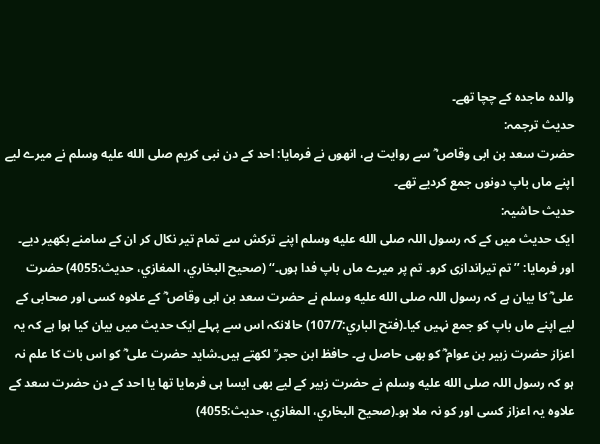والدہ ماجدہ کے چچا تھے۔
حدیث ترجمہ:
حضرت سعد بن ابی وقاص ؓ سے روایت ہے، انھوں نے فرمایا: احد کے دن نبی کریم صلى الله عليه وسلم نے میرے لیے اپنے ماں باپ دونوں جمع کردیے تھے۔
حدیث حاشیہ:
ایک حدیث میں کے کہ رسول اللہ صلى الله عليه وسلم اپنے ترکش سے تمام تیر نکال کر ان کے سامنے بکھیر دیے۔ اور فرمایا: ’’تم تیراندازی کرو۔ تم پر میرے ماں باپ فدا ہوں۔‘‘ (صحیح البخاري، المغازي، حدیث:4055) حضرت علی ؓ کا بیان ہے کہ رسول اللہ صلى الله عليه وسلم نے حضرت سعد بن ابی وقاص ؓ کے علاوہ کسی اور صحابی کے لیے اپنے ماں باپ کو جمع نہیں کیا۔(فتح الباري:107/7) حالانکہ اس سے پہلے ایک حدیث میں بیان کیا ہوا ہے کہ یہ اعزاز حضرت زبیر بن عوام ؓ کو بھی حاصل ہے۔ حافظ ابن حجر ؒ لکھتے ہیں۔شاید حضرت علی ؓ کو اس بات کا علم نہ ہو کہ رسول اللہ صلى الله عليه وسلم نے حضرت زبیر کے لیے بھی ایسا ہی فرمایا تھا یا احد کے دن حضرت سعد کے علاوہ یہ اعزاز کسی اور کو نہ ملا ہو۔(صحیح البخاري، المغازي، حدیث:4055)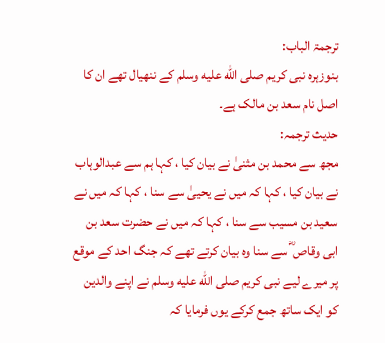ترجمۃ الباب:
بنوزہرہ نبی کریم صلى الله عليه وسلم کے ننھیال تھے ان کا اصل نام سعد بن مالک ہے۔
حدیث ترجمہ:
مجھ سے محمد بن مثنیٰ نے بیان کیا ، کہا ہم سے عبدالوہاب نے بیان کیا ، کہا کہ میں نے یحییٰ سے سنا ، کہا کہ میں نے سعید بن مسیب سے سنا ، کہا کہ میں نے حضرت سعد بن ابی وقاص ؓ سے سنا وہ بیان کرتے تھے کہ جنگ احد کے موقع پر میرے لیے نبی کریم صلى الله عليه وسلم نے اپنے والدین کو ایک ساتھ جمع کرکے یوں فرمایا کہ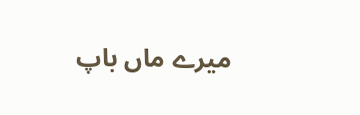میرے ماں باپ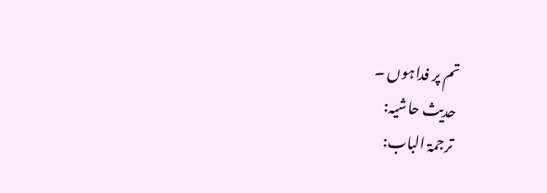تم پر فداہوں ۔
حدیث حاشیہ:
ترجمۃ الباب: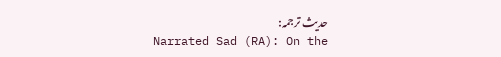حدیث ترجمہ:
Narrated Sad (RA): On the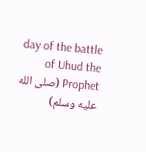day of the battle of Uhud the Prophet (صلى الله عليه وسلم)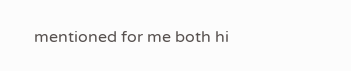mentioned for me both hi